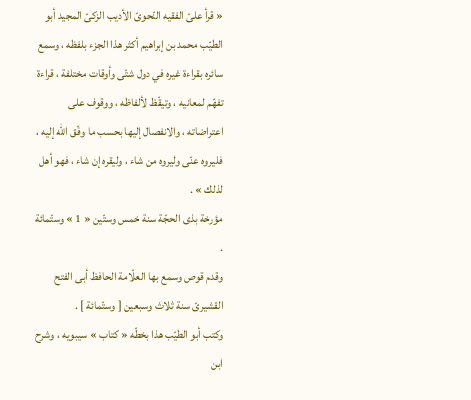« قرأ علىّ الفقيه النّحوىّ الأديب الزكىّ المجيد أبو الطيّب محمد بن إبراهيم أكثر هذا الجزء بلفظه ، وسمع سائره بقراءة غيره في دول شتّى وأوقات مختلفة ، قراءة تفهّم لمعانيه ، وتيقّظ لألفاظه ، ووقوف على اعتراضاته ، والانفصال إليها بحسب ما وفّق اللّه إليه ، فليروه عنّى وليروه من شاء ، وليقره إن شاء ، فهو أهل لذلك » .
مؤرخة بذى الحجّة سنة خمس وستّين « 1 » وستّمائة .
وقدم قوص وسمع بها العلّامة الحافظ أبى الفتح القشيرىّ سنة ثلاث وسبعين [ وستّمائة ] .
وكتب أبو الطيّب هذا بخطّه « كتاب » سيبويه ، وشرح ابن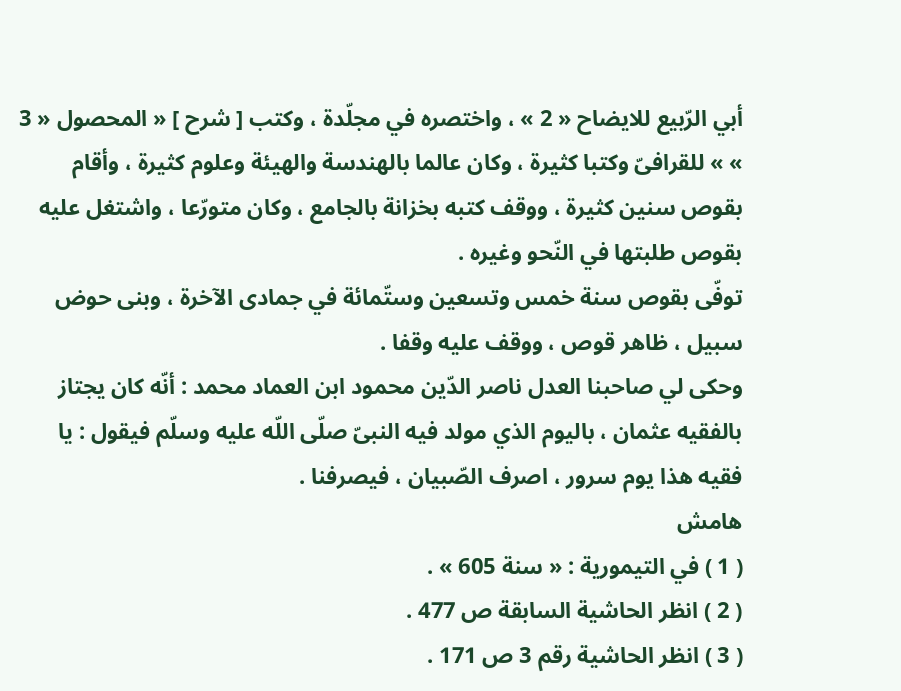أبي الرّبيع للايضاح « 2 » ، واختصره في مجلّدة ، وكتب [ شرح ] « المحصول « 3 » » للقرافىّ وكتبا كثيرة ، وكان عالما بالهندسة والهيئة وعلوم كثيرة ، وأقام بقوص سنين كثيرة ، ووقف كتبه بخزانة بالجامع ، وكان متورّعا ، واشتغل عليه بقوص طلبتها في النّحو وغيره .
توفّى بقوص سنة خمس وتسعين وستّمائة في جمادى الآخرة ، وبنى حوض سبيل ، ظاهر قوص ، ووقف عليه وقفا .
وحكى لي صاحبنا العدل ناصر الدّين محمود ابن العماد محمد : أنّه كان يجتاز بالفقيه عثمان ، باليوم الذي مولد فيه النبىّ صلّى اللّه عليه وسلّم فيقول : يا فقيه هذا يوم سرور ، اصرف الصّبيان ، فيصرفنا .
هامش
( 1 ) في التيمورية : « سنة 605 » .
( 2 ) انظر الحاشية السابقة ص 477 .
( 3 ) انظر الحاشية رقم 3 ص 171 .